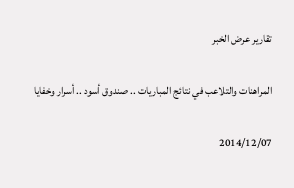تقارير عرض الخبر

المراهنات والتلاعب في نتائج المباريات .. صندوق أسود .. أسرار وخفايا

2014/12/07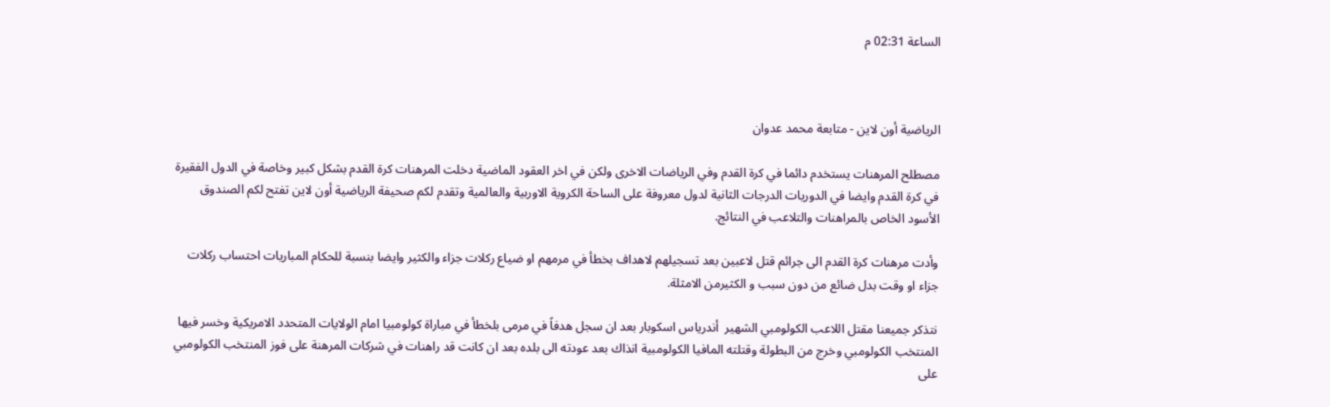الساعة 02:31 م



الرياضية أون لاين - متابعة محمد عدوان

مصطلح المرهنات يستخدم دائما في كرة القدم وفي الرياضات الاخرى ولكن في اخر العقود الماضية دخلت المرهنات كرة القدم بشكل كبير وخاصة في الدول الفقيرة في كرة القدم وايضا في الدوريات الدرجات الثانية لدول معروفة على الساحة الكروية الاوربية والعالمية وتقدم لكم صحيفة الرياضية أون لاين تفتح لكم الصندوق الأسود الخاص بالمراهنات والتلاعب في النتائج.

وأدت مرهنات كرة القدم الى جرائم قتل لاعبين بعد تسجيلهم لاهداف بخطأ في مرمهم او ضياع ركلات جزاء والكثير وايضا بنسبة للحكام المباريات احتساب ركلات جزاء او وقت بدل ضائع من دون سبب و الكثيرمن الامثلة.

نتذكر جميعنا مقتل اللاعب الكولومبي الشهير  أندرياس اسكوبار بعد ان سجل هدفاً في مرمى بلخطأ في مباراة كولومبيا امام الولايات المتحدد الامريكية وخسر فيها المنتخب الكولومبي وخرج من البطولة وقتلته المافيا الكولومبية انذاك بعد عودته الى بلده بعد ان كانت قد راهنات في شركات المرهنة على فوز المنتخب الكولومبي على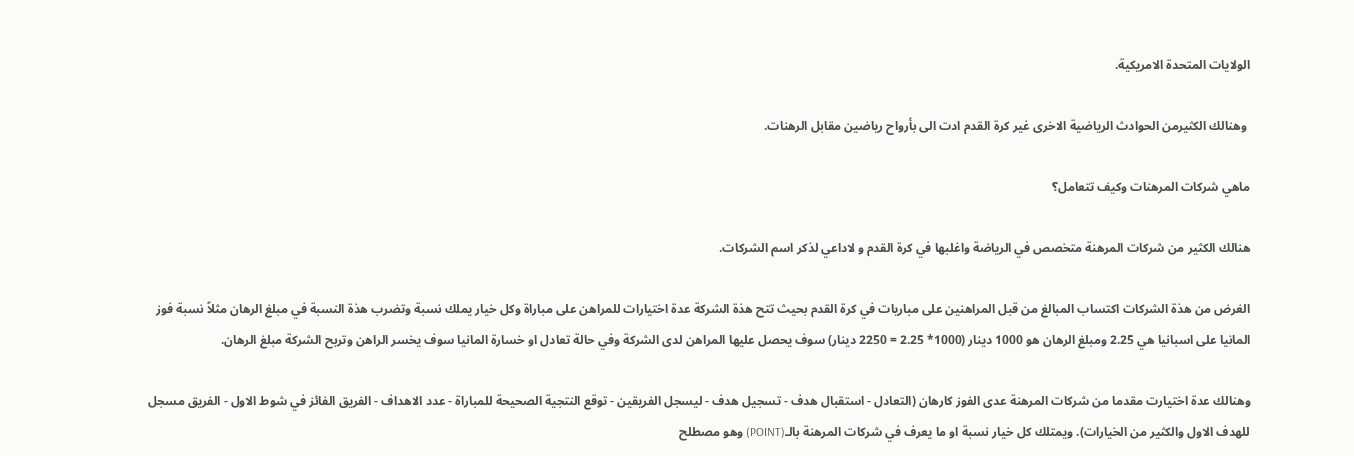الولايات المتحدة الامريكية.

 وهنالك الكثيرمن الحوادث الرياضية الاخرى غير كرة القدم ادت الى بأرواح رياضين مقابل الرهنات.

ماهي شركات المرهنات وكيف تتعامل؟

هنالك الكثير من شركات المرهنة متخصص في الرياضة واغلبها في كرة القدم و لاداعي لذكر اسم الشركات.

الغرض من هذة الشركات اكتساب المبالغ من قبل المراهنين على مباريات في كرة القدم بحيث تتح هذة الشركة عدة اختيارات للمراهن على مباراة وكل خيار يملك نسبة وتضرب هذة النسبة في مبلغ الرهان مثلاً نسبة فوز المانيا على اسبانيا هي 2.25 ومبلغ الرهان هو 1000 دينار (1000* 2.25 = 2250 دينار) سوف يحصل عليها المراهن لدى الشركة وفي حالة تعادل او خسارة المانيا سوف يخسر الراهن وتربح الشركة مبلغ الرهان.

وهنالك عدة اختيارت مقدما من شركات المرهنة عدى الفوز كارهان (التعادل - استقبال هدف - تسجيل هدف - ليسجل الفريقين - توقع النتجية الصحيحة للمباراة - عدد الاهداف - الفريق الفائز في شوط الاول - الفريق مسجل للهدف الاول والكثير من الخيارات). ويمتلك كل خيار نسبة او ما يعرف في شركات المرهنة بالـ(POINT) وهو مصطلح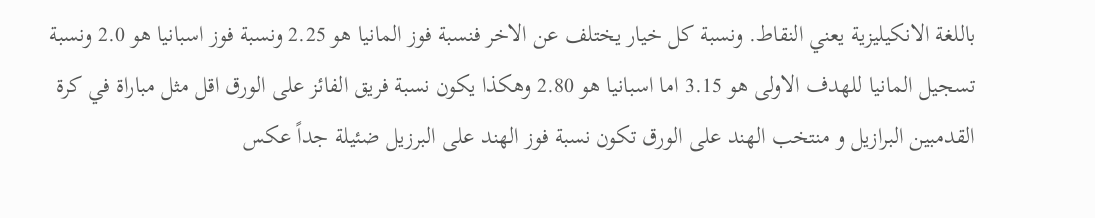باللغة الانكيليزية يعني النقاط. ونسبة كل خيار يختلف عن الاخر فنسبة فوز المانيا هو 2.25 ونسبة فوز اسبانيا هو 2.0 ونسبة تسجيل المانيا للهدف الاولى هو 3.15 اما اسبانيا هو 2.80 وهكذا يكون نسبة فريق الفائز على الورق اقل مثل مباراة في كرة القدمبين البرازيل و منتخب الهند على الورق تكون نسبة فوز الهند على البرزيل ضئيلة جداً عكس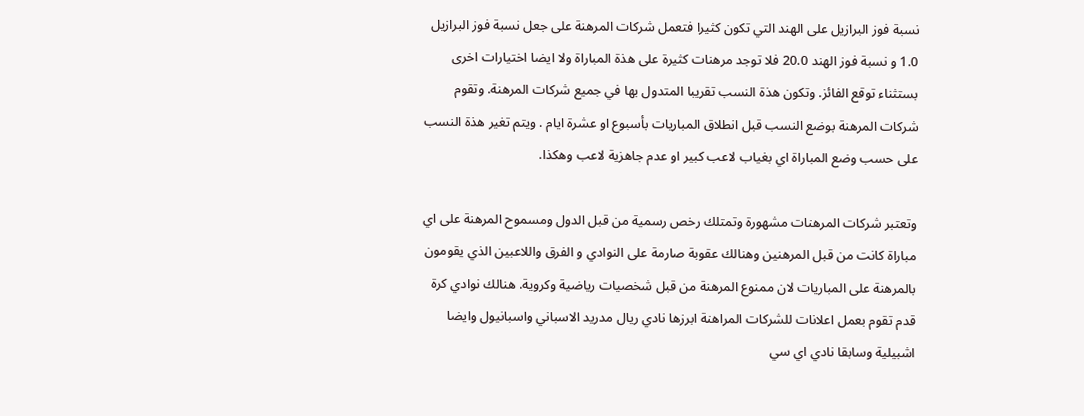نسبة فوز البرازيل على الهند التي تكون كثيرا فتعمل شركات المرهنة على جعل نسبة فوز البرازيل 1.0 و نسبة فوز الهند 20.0 فلا توجد مرهنات كثيرة على هذة المباراة ولا ايضا اختيارات اخرى بستثناء توقع الفائز. وتكون هذة النسب تقريبا المتدول بها في جميع شركات المرهنة. وتقوم شركات المرهنة بوضع النسب قبل انطلاق المباريات بأسبوع او عشرة ايام . ويتم تغير هذة النسب على حسب وضع المباراة اي بغياب لاعب كبير او عدم جاهزية لاعب وهكذا.

وتعتبر شركات المرهنات مشهورة وتمتلك رخص رسمية من قبل الدول ومسموح المرهنة على اي مباراة كانت من قبل المرهنين وهنالك عقوبة صارمة على النوادي و الفرق واللاعبين الذي يقومون بالمرهنة على المباريات لان ممنوع المرهنة من قبل شخصيات رياضية وكروية. هنالك نوادي كرة قدم تقوم بعمل اعلانات للشركات المراهنة ابرزها نادي ريال مدريد الاسباني واسبانيول وايضا اشبيلية وسابقا نادي اي سي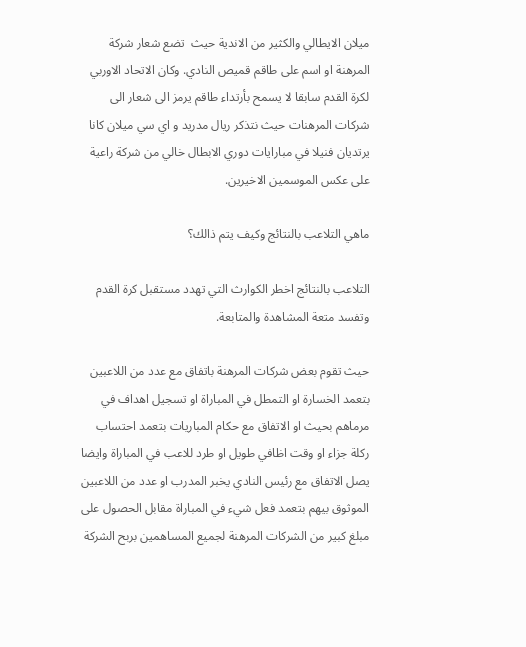ميلان الايطالي والكثير من الاندية حيث  تضع شعار شركة المرهنة او اسم على طاقم قميص النادي. وكان الاتحاد الاوربي لكرة القدم سابقا لا يسمح بأرتداء طاقم يرمز الى شعار الى شركات المرهنات حيث نتذكر ريال مدريد و اي سي ميلان كانا يرتديان فنيلا في مبارايات دوري الابطال خالي من شركة راعية على عكس الموسمين الاخيرين.

ماهي التلاعب بالنتائج وكيف يتم ذالك؟

التلاعب بالنتائج اخطر الكوارث التي تهدد مستقبل كرة القدم وتفسد متعة المشاهدة والمتابعة.

حيث تقوم بعض شركات المرهنة باتفاق مع عدد من اللاعبين بتعمد الخسارة او التمطل في المباراة او تسجيل اهداف في مرماهم بحيث او الاتفاق مع حكام المباريات بتعمد احتساب ركلة جزاء او وقت اظافي طويل او طرد للاعب في المباراة وايضا يصل الاتفاق مع رئيس النادي يخبر المدرب او عدد من اللاعبين الموثوق بيهم بتعمد فعل شيء في المباراة مقابل الحصول على مبلغ كبير من الشركات المرهنة لجميع المساهمين بربح الشركة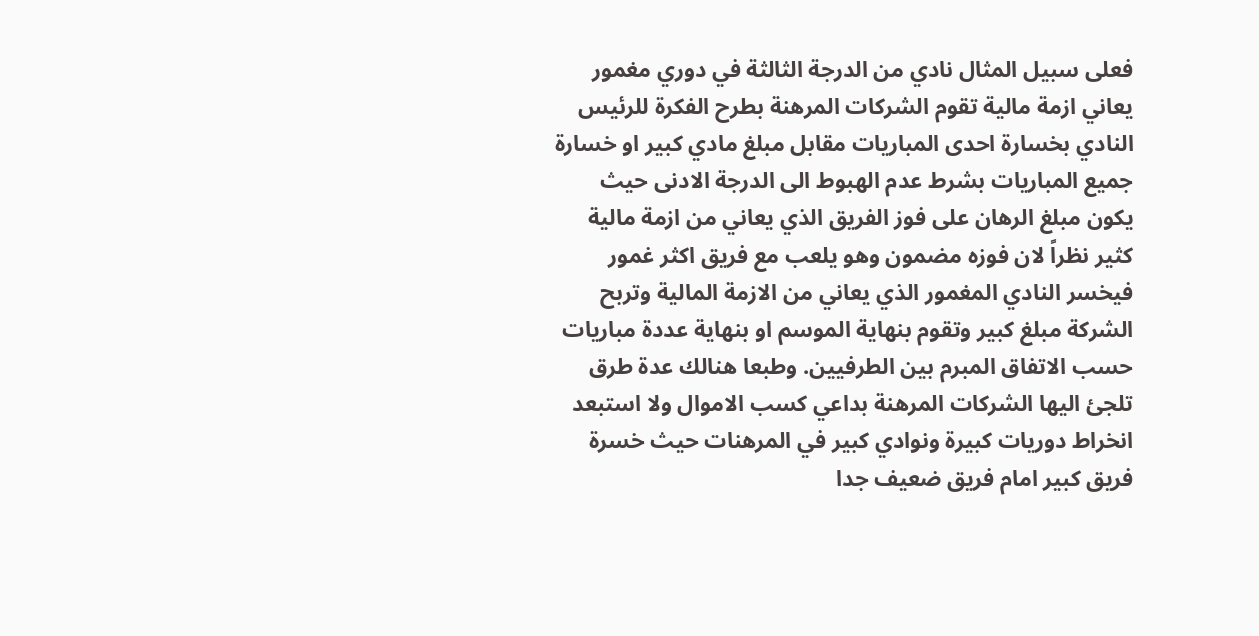فعلى سبيل المثال نادي من الدرجة الثالثة في دوري مغمور يعاني ازمة مالية تقوم الشركات المرهنة بطرح الفكرة للرئيس النادي بخسارة احدى المباريات مقابل مبلغ مادي كبير او خسارة جميع المباريات بشرط عدم الهبوط الى الدرجة الادنى حيث يكون مبلغ الرهان على فوز الفريق الذي يعاني من ازمة مالية كثير نظراً لان فوزه مضمون وهو يلعب مع فريق اكثر غمور فيخسر النادي المغمور الذي يعاني من الازمة المالية وتربح الشركة مبلغ كبير وتقوم بنهاية الموسم او بنهاية عددة مباريات حسب الاتفاق المبرم بين الطرفيين. وطبعا هنالك عدة طرق تلجئ اليها الشركات المرهنة بداعي كسب الاموال ولا استبعد انخراط دوريات كبيرة ونوادي كبير في المرهنات حيث خسرة فريق كبير امام فريق ضعيف جدا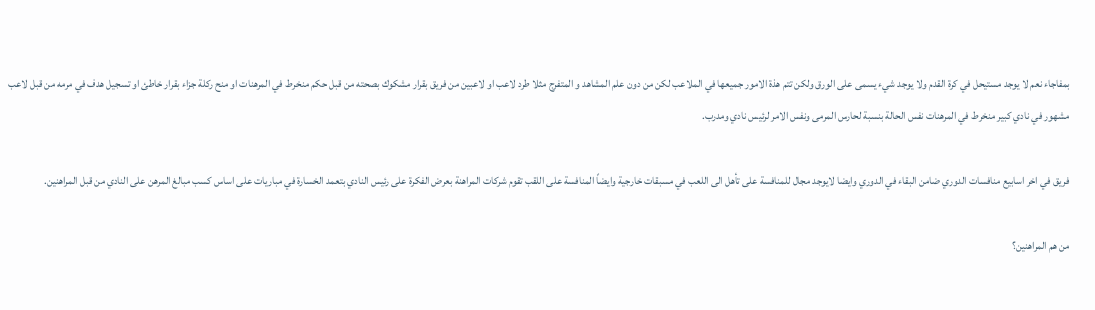بمفاجاء نعم لا يوجد مستيحل في كرة القدم ولا يوجد شيء يسمى على الورق ولكن تتم هذة الامور جميعها في الملاعب لكن من دون علم المشاهد و المتفرج مثلا طرد لاعب او لاعبين من فريق بقرار مشكوك بصحته من قبل حكم منخرط في المرهنات او منح ركلة جزاء بقرار خاطئ او تسجيل هدف في مرمه من قبل لاعب مشهور في نادي كبير منخرط في المرهنات نفس الحالة بنسبة لحارس المرمى ونفس الامر لرئيس نادي ومدرب.

فريق في اخر اسابيع منافسات الدوري ضامن البقاء في الدوري وايضا لايوجد مجال للمنافسة على تأهل الى اللعب في مسبقات خارجية وايضاً المنافسة على اللقب تقوم شركات المراهنة بعرض الفكرة على رئيس النادي بتعمد الخسارة في مباريات على اساس كسب مبالغ المرهن على النادي من قبل المراهنين.

من هم المراهنين؟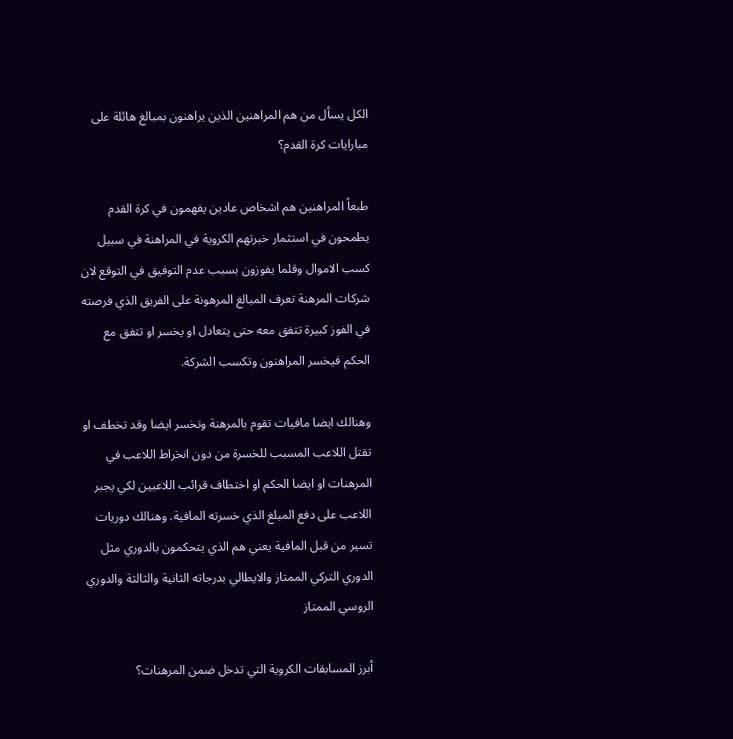الكل يسأل من هم المراهنين الذين يراهنون بمبالغ هائلة على مبارايات كرة القدم؟

طبعاً المراهنين هم اشخاص عادين يفهمون في كرة القدم يطمحون في استثمار خبرتهم الكروية في المراهنة في سبيل كسب الاموال وقلما يفوزون بسبب عدم التوفيق في التوقع لان شركات المرهنة تعرف المبالغ المرهونة على الفريق الذي فرصته في الفوز كبيرة تتفق معه حتى يتعادل او يخسر او تتفق مع الحكم فيخسر المراهنون وتكسب الشركة.

وهنالك ايضا مافيات تقوم بالمرهنة وتخسر ايضا وقد تخطف او تقتل اللاعب المسبب للخسرة من دون انخراط اللاعب في المرهنات او ايضا الحكم او اختطاف قرائب اللاعبين لكي يجبر اللاعب على دفع المبلغ الذي خسرته المافية. وهنالك دوريات تسير من قبل المافية يعني هم الذي يتحكمون بالدوري مثل الدوري التركي الممتاز والايطالي بدرجاته الثانية والثالثة والدوري الروسي الممتاز

أبرز المسابقات الكروية التي تدخل ضمن المرهنات؟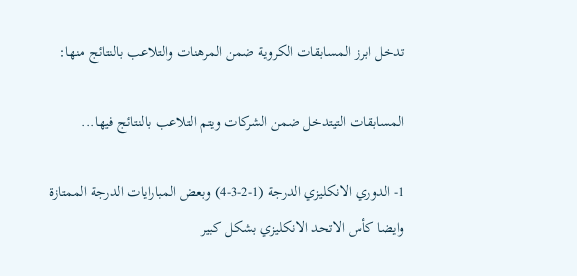تدخل ابرز المسابقات الكروية ضمن المرهنات والتلاعب بالنتائج منها:

المسابقات التيتدخل ضمن الشركات ويتم التلاعب بالنتائج فيها...

1- الدوري الانكليزي الدرجة (1-2-3-4) وبعض المبارايات الدرجة الممتازة وايضا كأس الاتحد الانكليزي بشكل كبير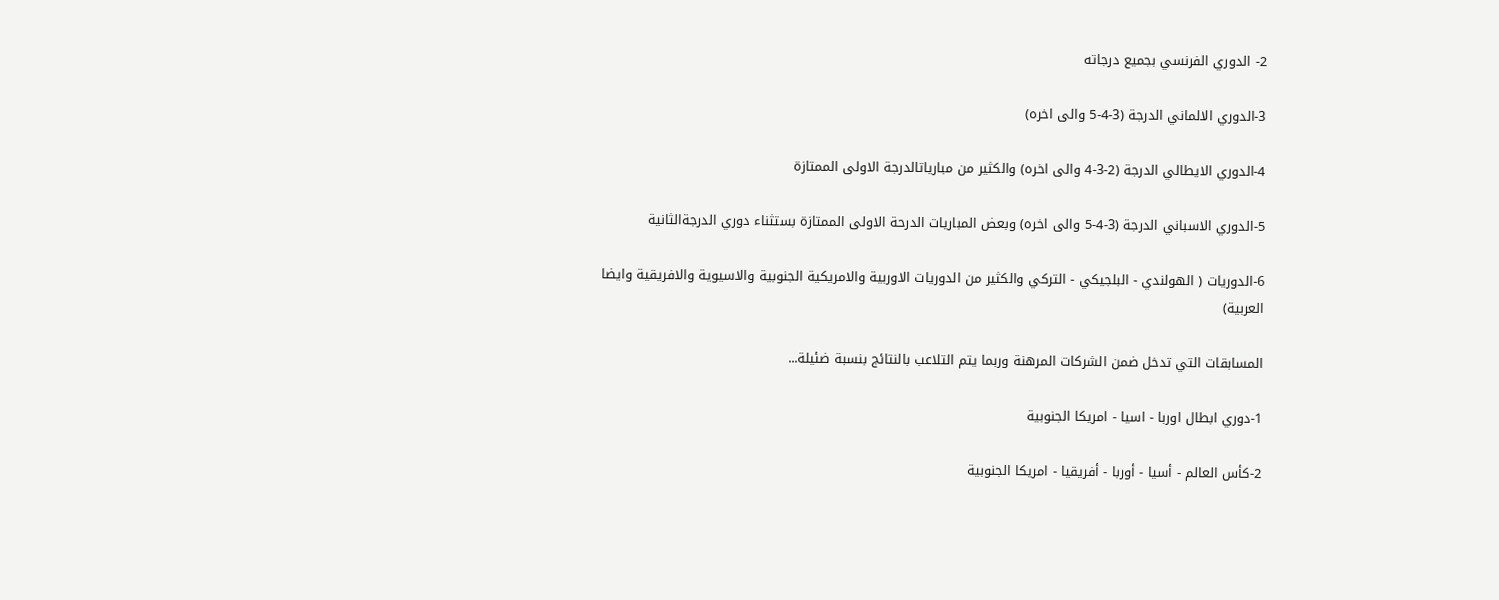2- الدوري الفرنسي بجميع درجاته

3-الدوري الالماني الدرجة (3-4-5 والى اخره)

4-الدوري الايطالي الدرجة (2-3-4 والى اخره) والكثير من مبارياتالدرجة الاولى الممتازة

5-الدوري الاسباني الدرجة (3-4-5 والى اخره) وبعض المباريات الدرحة الاولى الممتازة بستثناء دوري الدرجةالثانية

6-الدوريات ( الهولندي - البلجيكي - التركي والكثير من الدوريات الاوربية والامريكية الجنوبية والاسيوية والافريقية وايضا العربية)

المسابقات التي تدخل ضمن الشركات المرهنة وربما يتم التلاعب بالنتائج بنسبة ضئيلة...

1-دوري ابطال اوربا - اسيا - امريكا الجنوبية

2-كأس العالم - أسيا - أوربا - أفريقيا - امريكا الجنوبية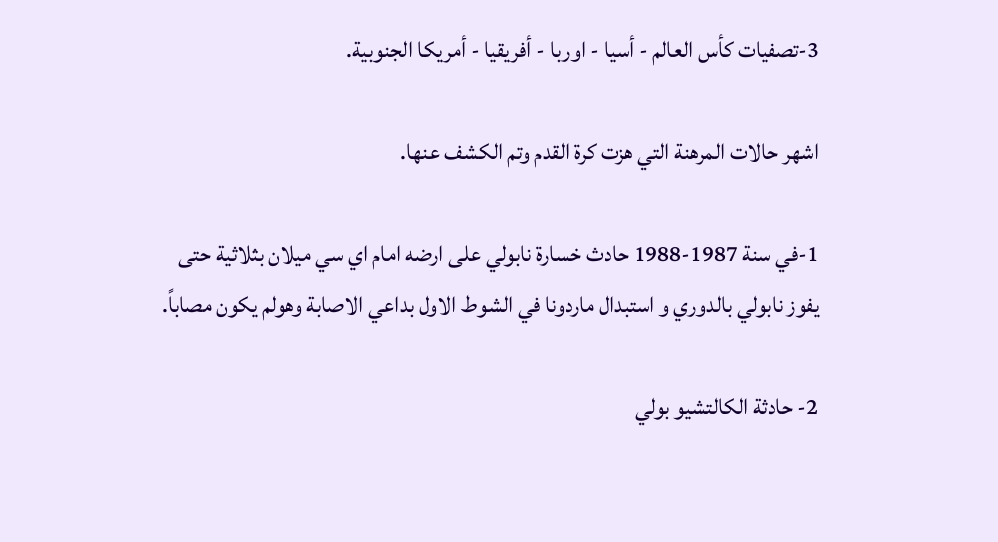3-تصفيات كأس العالم - أسيا - اوربا - أفريقيا - أمريكا الجنوبية.

اشهر حالات المرهنة التي هزت كرة القدم وتم الكشف عنها.

1-في سنة 1987-1988 حادث خسارة نابولي على ارضه امام اي سي ميلان بثلاثية حتى يفوز نابولي بالدوري و استبدال ماردونا في الشوط الاول بداعي الاصابة وهولم يكون مصاباً.

2- حادثة الكالتشيو بولي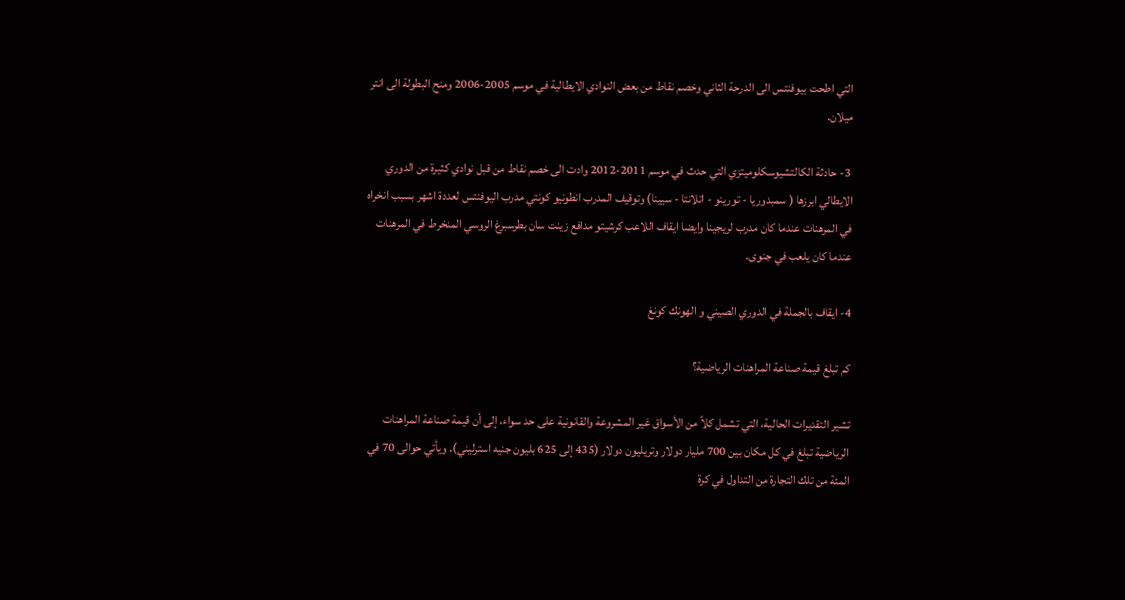التي اطحت بيوفنتس الى الدرحة الثاني وخصم نقاط من بعض النوادي الايطالية في موسم 2005-2006 ومنح البطولة الى انتر ميلان.

 3- حادثة الكالتشيوسكلوميتزي التي حدث في موسم 2011-2012 وادت الى خصم نقاط من قبل نوادي كثيرة من الدوري الايطالي ابرزها ( سمبدوريا - تورينو - اتلانتا - سيينا) وتوقيف المدرب انطونيو كونتي مدرب اليوفنتس لعددة اشهر بسبب انخراه في المرهنات عندما كان مدرب لريجينا وايضا ايقاف اللاعب كرشيتو مدافع زينت سان بطرسبرغ الروسي المنخرط في المرهنات عندما كان يلعب في جنوى.

4- ايقاف بالجملة في الدوري الصيني و الهونك كونغ

كم تبلغ قيمة صناعة المراهنات الرياضية؟

تشير التقديرات الحالية، التي تشمل كلاً من الأسواق غير المشروعة والقانونية على حد سواء، إلى أن قيمة صناعة المراهنات الرياضية تبلغ في كل مكان بين 700 مليار دولار وتريليون دولار (435 إلى 625 بليون جنيه استرليني). ويأتي حوالى 70 في المئة من تلك التجارة من التداول في كرة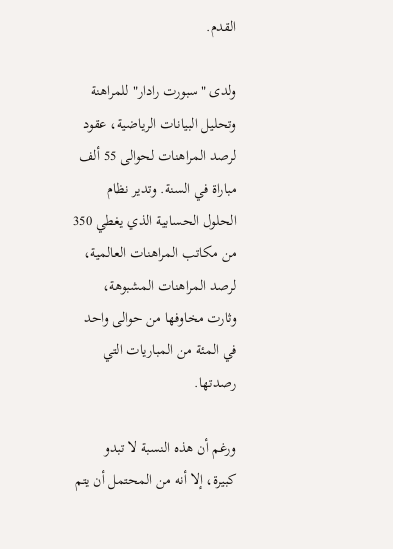القدم.

ولدى "سبورت رادار" للمراهنة وتحليل البيانات الرياضية، عقود لرصد المراهنات لحوالى 55 ألف مباراة في السنة. وتدير نظام الحلول الحسابية الذي يغطي 350 من مكاتب المراهنات العالمية، لرصد المراهنات المشبوهة، وثارت مخاوفها من حوالى واحد في المئة من المباريات التي رصدتها.

ورغم أن هذه النسبة لا تبدو كبيرة، إلا أنه من المحتمل أن يتم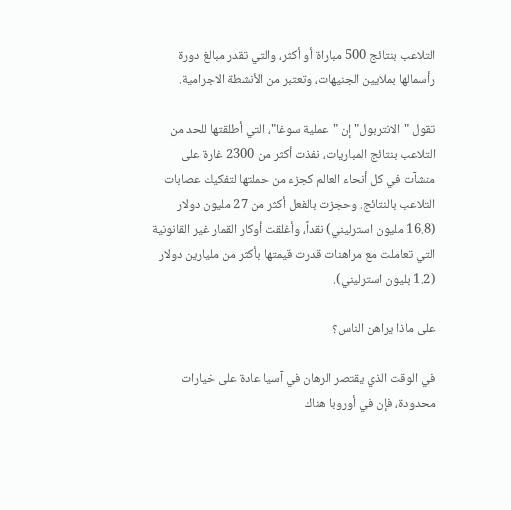التلاعب بنتائج 500 مباراة أو أكثر، والتي تقدر مبالغ دورة رأسمالها بملايين الجنيهات، وتعتبر من الأنشطة الاجرامية.

تقول "الانتربول" إن "عملية سوغا"، التي أطلقتها للحد من التلاعب بنتائج المباريات، نفذت أكثر من 2300 غارة على منشآت في كل أنحاء العالم كجزء من حملتها لتفكيك عصابات التلاعب بالنتائج. وحجزت بالفعل أكثر من 27 مليون دولار (16.8 مليون استرليني) نقداً، وأغلقت أوكار القمار غير القانونية التي تعاملت مع مراهنات قدرت قيمتها بأكثر من مليارين دولار (1.2 بليون استرليني).

على ماذا يراهن الناس؟

في الوقت الذي يقتصر الرهان في آسيا عادة على خيارات محدودة، فإن في أوروبا هناك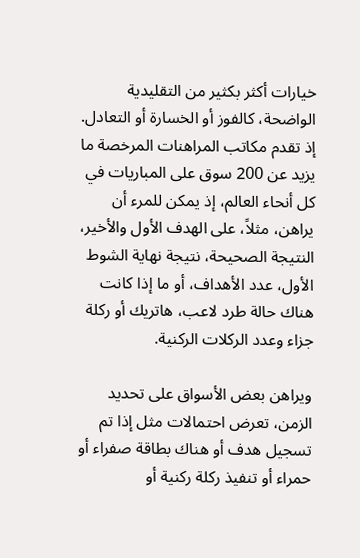خيارات أكثر بكثير من التقليدية الواضحة، كالفوز أو الخسارة أو التعادل. إذ تقدم مكاتب المراهنات المرخصة ما يزيد عن 200 سوق على المباريات في كل أنحاء العالم، إذ يمكن للمرء أن يراهن، مثلاً، على الهدف الأول والأخير، النتيجة الصحيحة، نتيجة نهاية الشوط الأول، عدد الأهداف، أو ما إذا كانت هناك حالة طرد لاعب، هاتريك أو ركلة جزاء وعدد الركلات الركنية.

ويراهن بعض الأسواق على تحديد الزمن، تعرض احتمالات مثل إذا تم تسجيل هدف أو هناك بطاقة صفراء أو حمراء أو تنفيذ ركلة ركنية أو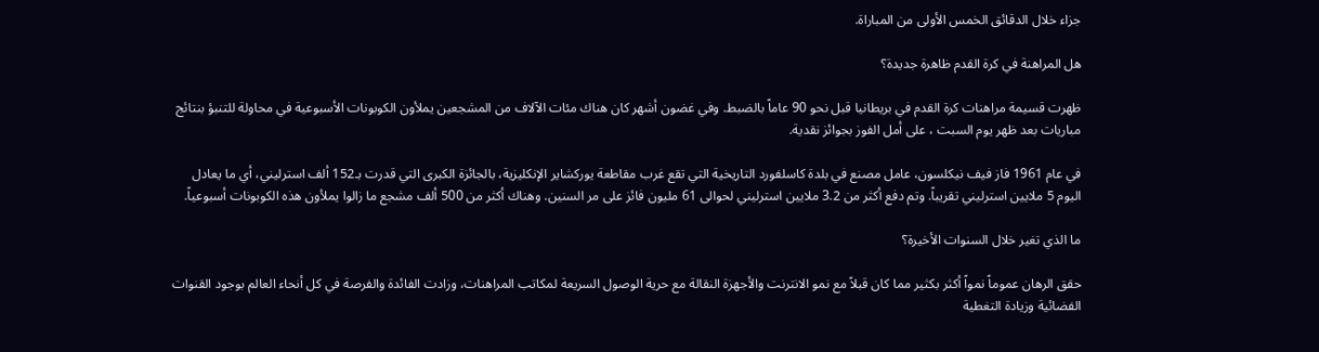جزاء خلال الدقائق الخمس الأولى من المباراة.

هل المراهنة في كرة القدم ظاهرة جديدة؟

ظهرت قسيمة مراهنات كرة القدم في بريطانيا قبل نحو 90 عاماً بالضبط. وفي غضون أشهر كان هناك مئات الآلاف من المشجعين يملأون الكوبونات الأسبوعية في محاولة للتنبؤ بنتائج مباريات بعد ظهر يوم السبت ، على أمل الفوز بجوائز نقدية.

في عام 1961 فاز فيف نيكلسون، عامل مصنع في بلدة كاسلفورد التاريخية التي تقع غرب مقاطعة يوركشاير الإنكليزية، بالجائزة الكبرى التي قدرت بـ152 ألف استرليني، أي ما يعادل اليوم 5 ملايين استرليني تقريباً. وتم دفع أكثر من 3.2 ملايين استرليني لحوالى 61 مليون فائز على مر السنين. وهناك أكثر من 500 ألف مشجع ما زالوا يملأون هذه الكوبونات أسبوعياً.

ما الذي تغير خلال السنوات الأخيرة؟

حقق الرهان عموماً نمواً أكثر بكثير مما كان قبلاً مع نمو الانترنت والأجهزة النقالة مع حرية الوصول السريعة لمكاتب المراهنات، وزادت الفائدة والفرصة في كل أنحاء العالم بوجود القنوات الفضائية وزيادة التغطية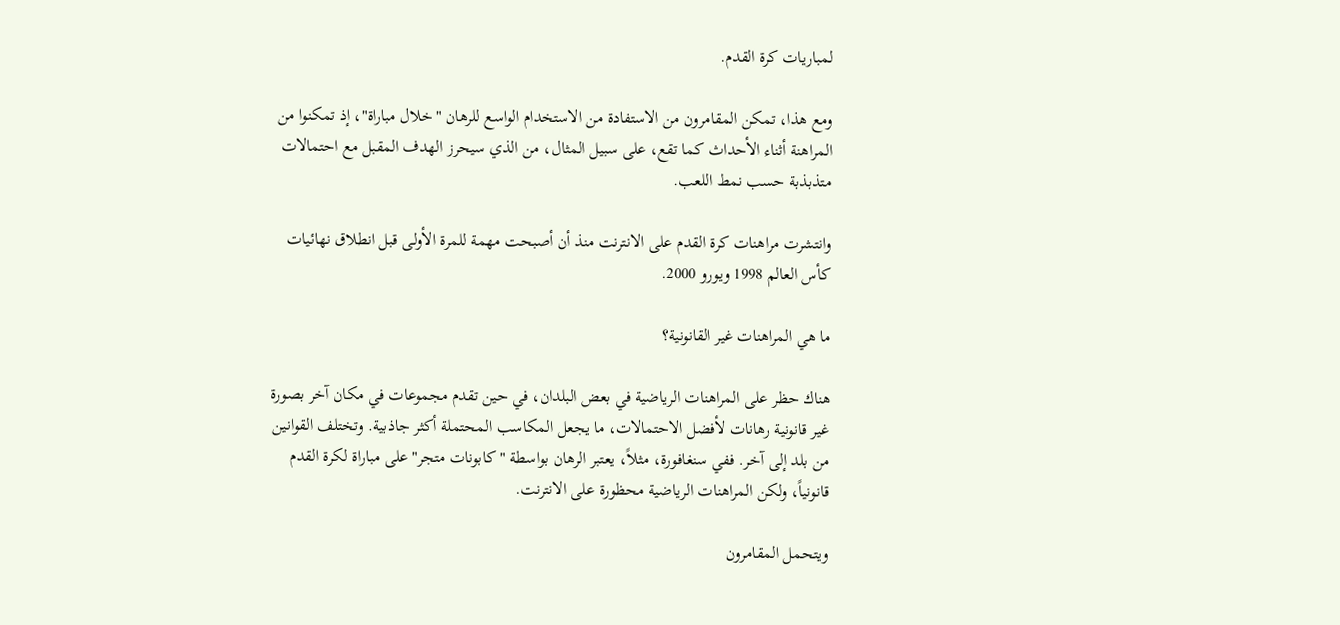لمباريات كرة القدم.

ومع هذا، تمكن المقامرون من الاستفادة من الاستخدام الواسع للرهان "خلال مباراة"، إذ تمكنوا من المراهنة أثناء الأحداث كما تقع، على سبيل المثال، من الذي سيحرز الهدف المقبل مع احتمالات متذبذبة حسب نمط اللعب.

وانتشرت مراهنات كرة القدم على الانترنت منذ أن أصبحت مهمة للمرة الأولى قبل انطلاق نهائيات كأس العالم 1998 ويورو 2000.

ما هي المراهنات غير القانونية؟

هناك حظر على المراهنات الرياضية في بعض البلدان، في حين تقدم مجموعات في مكان آخر بصورة غير قانونية رهانات لأفضل الاحتمالات، ما يجعل المكاسب المحتملة أكثر جاذبية. وتختلف القوانين من بلد إلى آخر. ففي سنغافورة، مثلاً، يعتبر الرهان بواسطة "كابونات متجر"على مباراة لكرة القدم قانونياً، ولكن المراهنات الرياضية محظورة على الانترنت.

ويتحمل المقامرون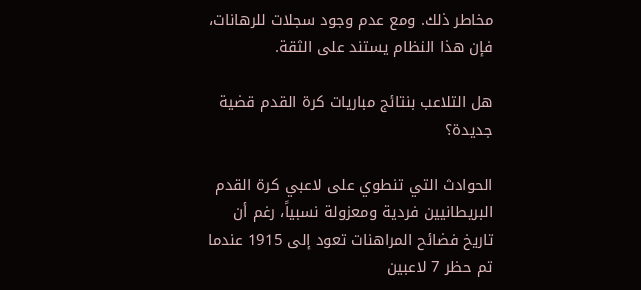مخاطر ذلك. ومع عدم وجود سجلات للرهانات، فإن هذا النظام يستند على الثقة.

هل التلاعب بنتائج مباريات كرة القدم قضية جديدة؟

الحوادث التي تنطوي على لاعبي كرة القدم البريطانيين فردية ومعزولة نسبياً، رغم أن تاريخ فضائح المراهنات تعود إلى 1915 عندما تم حظر 7 لاعبين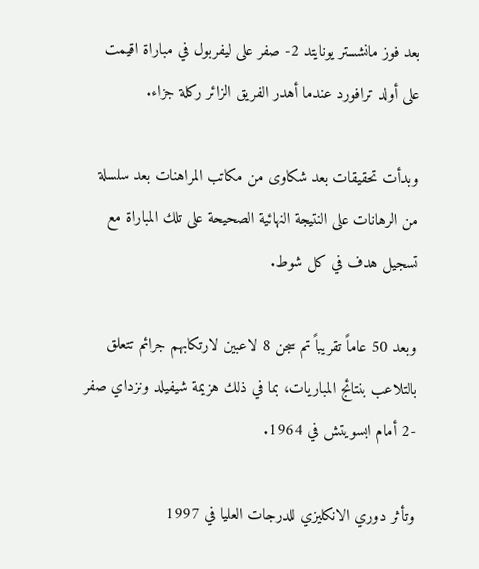بعد فوز مانشستر يونايتد 2- صفر على ليفربول في مباراة اقيمت على أولد ترافورد عندما أهدر الفريق الزائر ركلة جزاء.

وبدأت تحقيقات بعد شكاوى من مكاتب المراهنات بعد سلسلة من الرهانات على النتيجة النهائية الصحيحة على تلك المباراة مع تسجيل هدف في كل شوط.

وبعد 50 عاماً تقريباً تم سجن 8 لاعبين لارتكابهم جرائم تتعلق بالتلاعب بنتائج المباريات، بما في ذلك هزيمة شيفيلد ونزداي صفر -2 أمام ابسويتش في 1964.

وتأثر دوري الانكليزي للدرجات العليا في 1997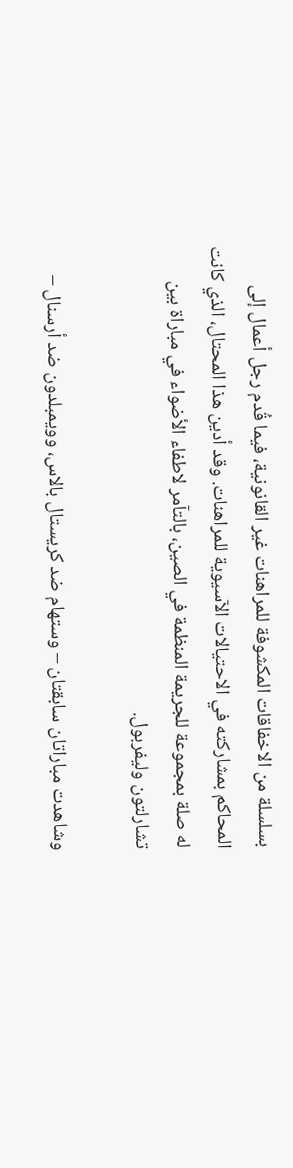بسلسلة من الاخفاقات المكشوفة للمراهنات غير القانونية، فيما قُدم رجل أعمال إلى المحاكم بمشاركته في الاحتيالات الآسيوية للمراهنات. وقد أدين هذا المحتال، الذي كانت له صلة بمجموعة للجريمة المنظمة في الصين، بالتآمر لاطفاء الأضواء في مباراة بين تشارلتون وليفربول.

وشاهدت مباراتان سابقتان – وستهام ضد كريستال بالاس، وويمبلدون ضد أرسنال –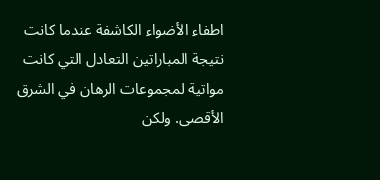اطفاء الأضواء الكاشفة عندما كانت نتيجة المباراتين التعادل التي كانت مواتية لمجموعات الرهان في الشرق الأقصى. ولكن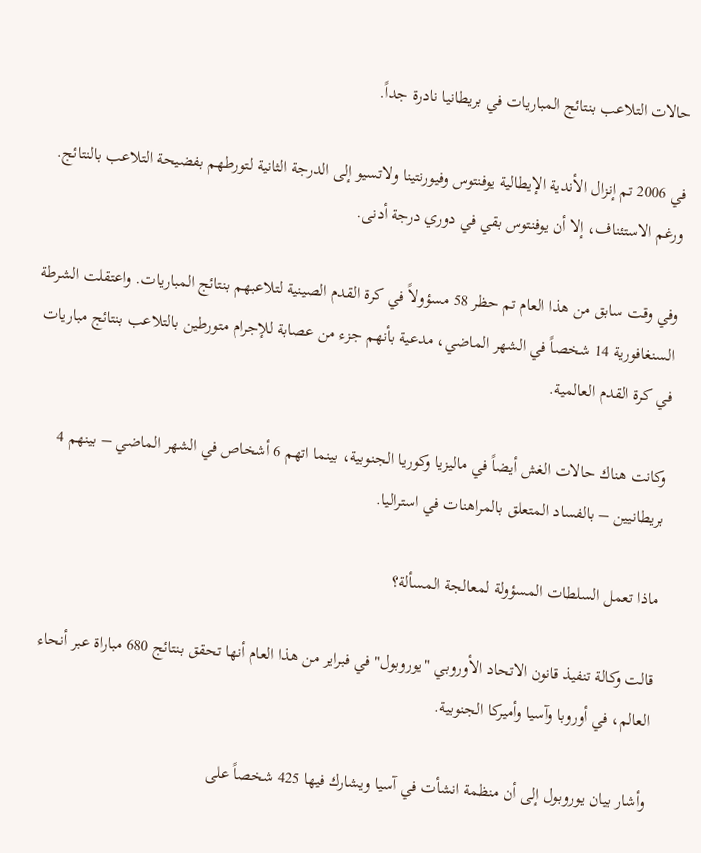حالات التلاعب بنتائج المباريات في بريطانيا نادرة جداً.

في 2006 تم إنزال الأندية الإيطالية يوفنتوس وفيورنتينا ولاتسيو إلى الدرجة الثانية لتورطهم بفضيحة التلاعب بالنتائج. ورغم الاستئناف، إلا أن يوفنتوس بقي في دوري درجة أدنى.

وفي وقت سابق من هذا العام تم حظر 58 مسؤولاً في كرة القدم الصينية لتلاعبهم بنتائج المباريات. واعتقلت الشرطة السنغافورية 14 شخصاً في الشهر الماضي، مدعية بأنهم جزء من عصابة للإجرام متورطين بالتلاعب بنتائج مباريات في كرة القدم العالمية.

وكانت هناك حالات الغش أيضاً في ماليزيا وكوريا الجنوبية، بينما اتهم 6 أشخاص في الشهر الماضي – بينهم 4 بريطانيين – بالفساد المتعلق بالمراهنات في استراليا.

ماذا تعمل السلطات المسؤولة لمعالجة المسألة؟

قالت وكالة تنفيذ قانون الاتحاد الأوروبي "يوروبول" في فبراير من هذا العام أنها تحقق بنتائج 680 مباراة عبر أنحاء العالم، في أوروبا وآسيا وأميركا الجنوبية.

وأشار بيان يوروبول إلى أن منظمة انشأت في آسيا ويشارك فيها 425 شخصاً على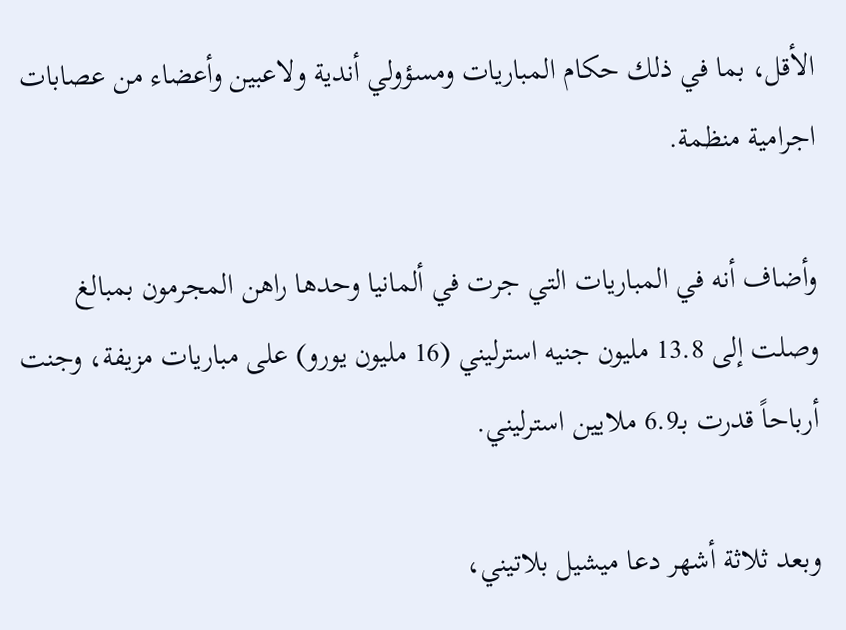الأقل، بما في ذلك حكام المباريات ومسؤولي أندية ولاعبين وأعضاء من عصابات اجرامية منظمة.

وأضاف أنه في المباريات التي جرت في ألمانيا وحدها راهن المجرمون بمبالغ وصلت إلى 13.8 مليون جنيه استرليني (16 مليون يورو) على مباريات مزيفة، وجنت أرباحاً قدرت بـ6.9 ملايين استرليني.

وبعد ثلاثة أشهر دعا ميشيل بلاتيني،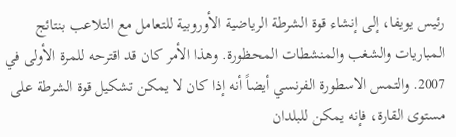رئيس يويفا، إلى إنشاء قوة الشرطة الرياضية الأوروبية للتعامل مع التلاعب بنتائج المباريات والشغب والمنشطات المحظورة. وهذا الأمر كان قد اقترحه للمرة الأولى في 2007. والتمس الاسطورة الفرنسي أيضاً أنه إذا كان لا يمكن تشكيل قوة الشرطة على مستوى القارة، فإنه يمكن للبلدان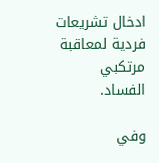ادخال تشريعات فردية لمعاقبة مرتكبي الفساد.

وفي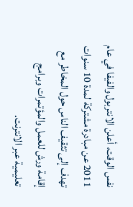نفس الوقت، أعلن الانتربول والفيفا في عام 2011 عن مبادرة مشتركة لمدة 10 سنوات تهدف إلى تثقيف الناس حول المخاطر مع إقامة ورش للعمل والمؤتمرات وبرامج تعليمية عبر الانترنت.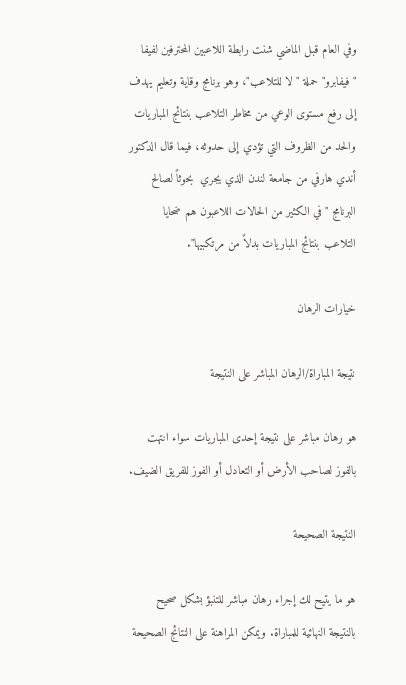وفي العام قبل الماضي شنت رابطة اللاعبين المحترفين لفيفا "فيفابرو" حملة "لا للتلاعب"، وهو برنامج وقاية وتعليم يهدف إلى رفع مستوى الوعي من مخاطر التلاعب بنتائج المباريات والحد من الظروف التي تؤدي إلى حدوثه، فيما قال الدكتور أندي هارفي من جامعة لندن الذي يجري  بحوثاً لصالح البرنامج "في الكثير من الحالات اللاعبون هم ضحايا التلاعب بنتائج المباريات بدلاً من مرتكبيها".

خيارات الرهان

نتيجة المباراة/الرهان المباشر على النتيجة

هو رهان مباشر على نتيجة إحدى المباريات سواء انتهت بالفوز لصاحب الأرض أو التعادل أو الفوز للفريق الضيف.

النتيجة الصحيحة

هو ما يتيح لك إجراء رهان مباشر للتنبؤ بشكل صحيح بالنتيجة النهائية للمباراة. ويمكن المراهنة على النتائج الصحيحة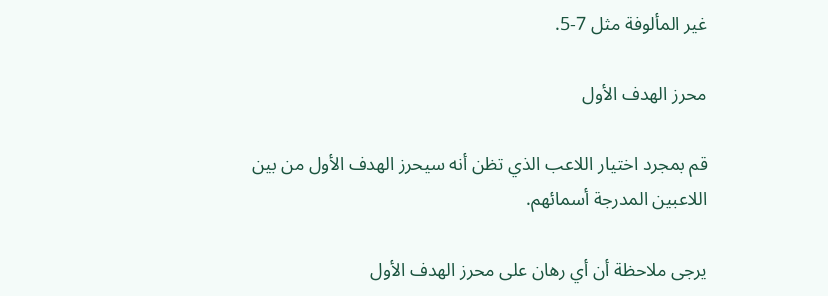غير المألوفة مثل 7-5.

محرز الهدف الأول

قم بمجرد اختيار اللاعب الذي تظن أنه سيحرز الهدف الأول من بين اللاعبين المدرجة أسمائهم.

يرجى ملاحظة أن أي رهان على محرز الهدف الأول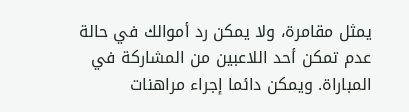يمثل مقامرة، ولا يمكن رد أموالك في حالة عدم تمكن أحد اللاعبين من المشاركة في المباراة. ويمكن دائما إجراء مراهنات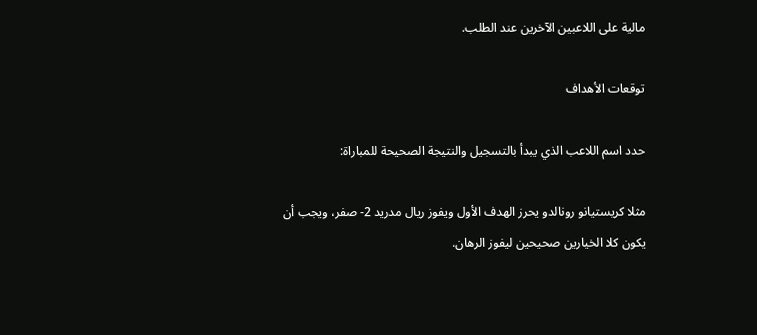مالية على اللاعبين الآخرين عند الطلب.

توقعات الأهداف

حدد اسم اللاعب الذي يبدأ بالتسجيل والنتيجة الصحيحة للمباراة:

مثلا كريستيانو رونالدو يحرز الهدف الأول ويفوز ريال مدريد 2- صفر، ويجب أن يكون كلا الخيارين صحيحين ليفوز الرهان.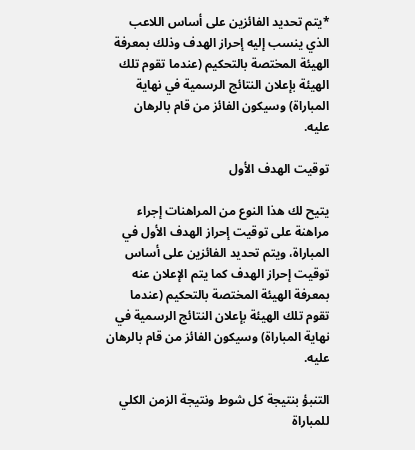*يتم تحديد الفائزين على أساس اللاعب الذي ينسب إليه إحراز الهدف وذلك بمعرفة الهيئة المختصة بالتحكيم (عندما تقوم تلك الهيئة بإعلان النتائج الرسمية في نهاية المباراة) وسيكون الفائز من قام بالرهان عليه.

توقيت الهدف الأول

يتيح لك هذا النوع من المراهنات إجراء مراهنة على توقيت إحراز الهدف الأول في المباراة، ويتم تحديد الفائزين على أساس توقيت إحراز الهدف كما يتم الإعلان عنه بمعرفة الهيئة المختصة بالتحكيم (عندما تقوم تلك الهيئة بإعلان النتائج الرسمية في نهاية المباراة) وسيكون الفائز من قام بالرهان عليه.

التنبؤ بنتيجة كل شوط ونتيجة الزمن الكلي للمباراة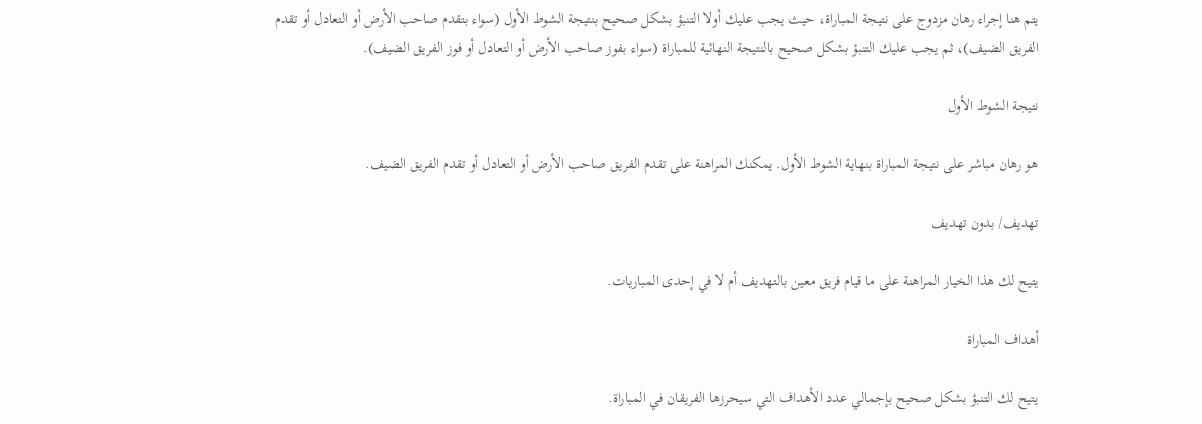يتم هنا إجراء رهان مزدوج على نتيجة المباراة، حيث يجب عليك أولا التنبؤ بشكل صحيح بنتيجة الشوط الأول (سواء بتقدم صاحب الأرض أو التعادل أو تقدم الفريق الضيف)، ثم يجب عليك التنبؤ بشكل صحيح بالنتيجة النهائية للمباراة (سواء بفوز صاحب الأرض أو التعادل أو فوز الفريق الضيف).

نتيجة الشوط الأول

هو رهان مباشر على نتيجة المباراة بنهاية الشوط الأول. يمكنك المراهنة على تقدم الفريق صاحب الأرض أو التعادل أو تقدم الفريق الضيف.

تهديف/ بدون تهديف

يتيح لك هذا الخيار المراهنة على ما قيام فريق معين بالتهديف أم لا في إحدى المباريات.

أهداف المباراة

يتيح لك التنبؤ بشكل صحيح بإجمالي عدد الأهداف التي سيحرزها الفريقان في المباراة.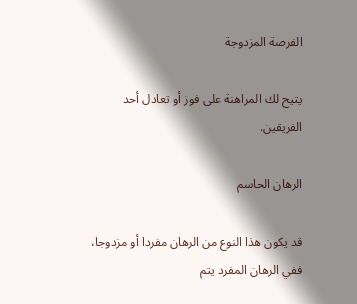الفرصة المزدوجة

يتيح لك المراهنة على فوز أو تعادل أحد الفريقين.

الرهان الحاسم

قد يكون هذا النوع من الرهان مفردا أو مزدوجا، ففي الرهان المفرد يتم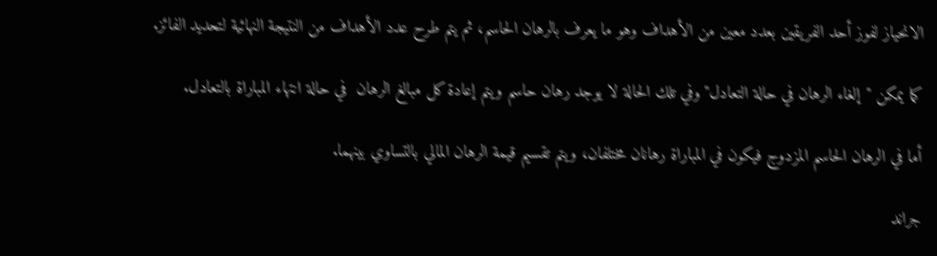الانحياز لفوز أحد الفريقين بعدد معين من الأهداف وهو ما يعرف بالرهان الحاسم، ثم يتم طرح عدد الأهداف من النتيجة النهائية لتحديد الفائز.

كما يمكن "إلغاء الرهان في حالة التعادل" وفي تلك الحالة لا يوجد رهان حاسم ويتم إعادة كل مبالغ الرهان  في حالة انتهاء المباراة بالتعادل.

أما في الرهان الحاسم المزدوج فيكون في المباراة رهانان مختلفان، ويتم تقسيم قيمة الرهان المالي بالتساوي بينهما.

جراند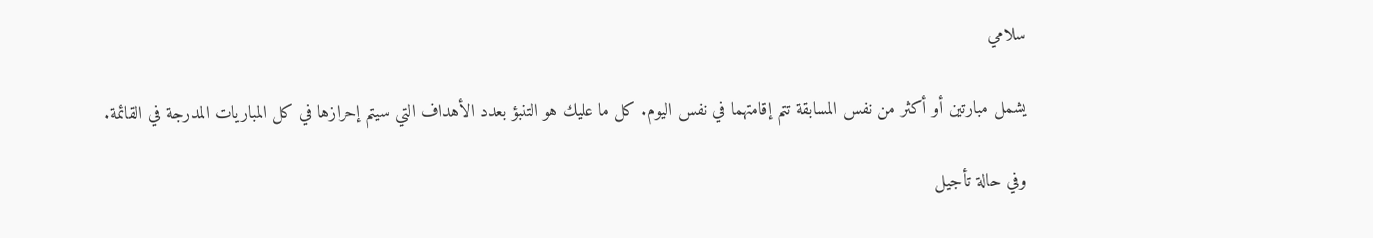سلامي

يشمل مبارتين أو أكثر من نفس المسابقة تتم إقامتهما في نفس اليوم. كل ما عليك هو التنبؤ بعدد الأهداف التي سيتم إحرازها في كل المباريات المدرجة في القائمة.

وفي حالة تأجيل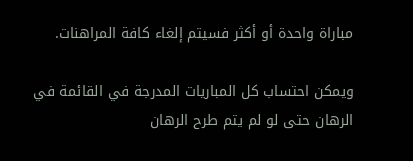مباراة واحدة أو أكثر فسيتم إلغاء كافة المراهنات.

ويمكن احتساب كل المباريات المدرجة في القائمة في الرهان حتى لو لم يتم طرح الرهان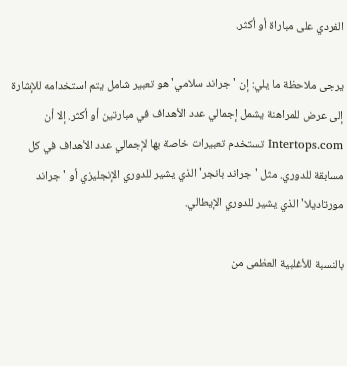الفردي على مباراة أو أكثر.

يرجى ملاحظة ما يلي: إن 'جراند سلامي' هو تعبير شامل يتم استخدامه للإشارة إلى عرض للمراهنة يشمل إجمالي عدد الأهداف في مبارتين أو أكثر. إلا أن Intertops.com تستخدم تعبيرات خاصة بها لإجمالي عدد الأهداف في كل مسابقة للدوري. مثل 'جراند بانجر' الذي يشير للدوري الإنجليزي أو 'جراند مورتاديلا' الذي يشير للدوري الإيطالي.

بالنسبة للأغلبية العظمى من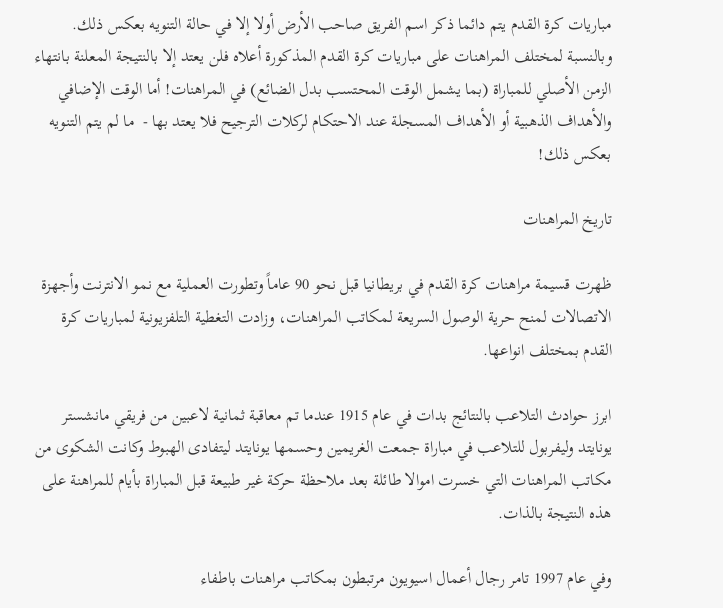مباريات كرة القدم يتم دائما ذكر اسم الفريق صاحب الأرض أولا إلا في حالة التنويه بعكس ذلك. وبالنسبة لمختلف المراهنات على مباريات كرة القدم المذكورة أعلاه فلن يعتد إلا بالنتيجة المعلنة بانتهاء الزمن الأصلي للمباراة (بما يشمل الوقت المحتسب بدل الضائع) في المراهنات! أما الوقت الإضافي والأهداف الذهبية أو الأهداف المسجلة عند الاحتكام لركلات الترجيح فلا يعتد بها -  ما لم يتم التنويه بعكس ذلك!

تاريخ المراهنات

ظهرت قسيمة مراهنات كرة القدم في بريطانيا قبل نحو 90 عاماً وتطورت العملية مع نمو الانترنت وأجهزة الاتصالات لمنح حرية الوصول السريعة لمكاتب المراهنات، وزادت التغطية التلفزيونية لمباريات كرة القدم بمختلف انواعها.

ابرز حوادث التلاعب بالنتائج بدات في عام 1915 عندما تم معاقبة ثمانية لاعبين من فريقي مانشستر يونايتد وليفربول للتلاعب في مباراة جمعت الغريمين وحسمها يونايتد ليتفادى الهبوط وكانت الشكوى من مكاتب المراهنات التي خسرت اموالا طائلة بعد ملاحظة حركة غير طبيعة قبل المباراة بأيام للمراهنة على هذه النتيجة بالذات.

وفي عام 1997 تامر رجال أعمال اسيويون مرتبطون بمكاتب مراهنات باطفاء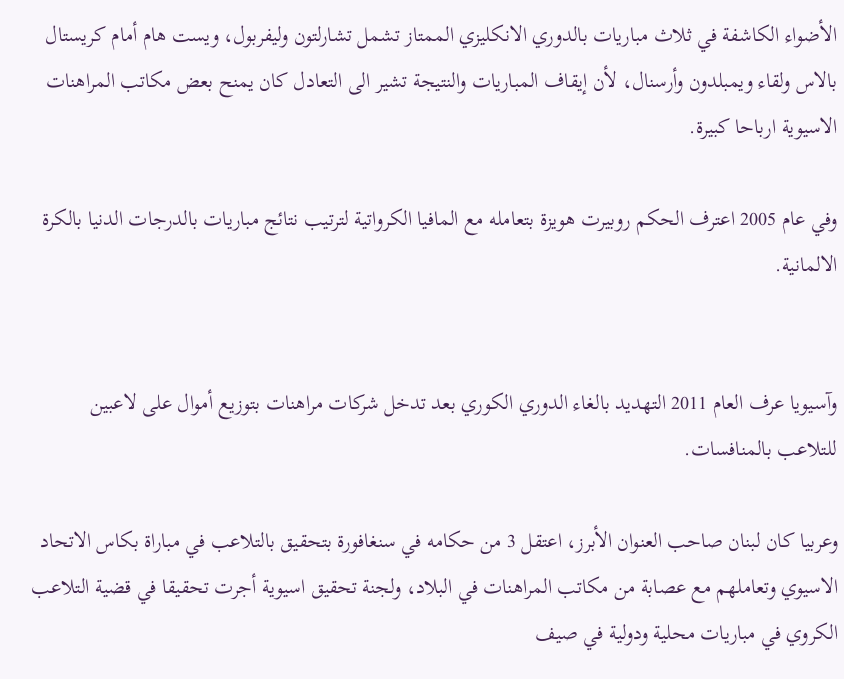الأضواء الكاشفة في ثلاث مباريات بالدوري الانكليزي الممتاز تشمل تشارلتون وليفربول، ويست هام أمام كريستال بالاس ولقاء ويمبلدون وأرسنال، لأن إيقاف المباريات والنتيجة تشير الى التعادل كان يمنح بعض مكاتب المراهنات الاسيوية ارباحا كبيرة.

وفي عام 2005 اعترف الحكم روبيرت هويزة بتعامله مع المافيا الكرواتية لترتيب نتائج مباريات بالدرجات الدنيا بالكرة الالمانية.


وآسيويا عرف العام 2011 التهديد بالغاء الدوري الكوري بعد تدخل شركات مراهنات بتوزيع أموال على لاعبين للتلاعب بالمنافسات.

وعربيا كان لبنان صاحب العنوان الأبرز، اعتقل 3 من حكامه في سنغافورة بتحقيق بالتلاعب في مباراة بكاس الاتحاد الاسيوي وتعاملهم مع عصابة من مكاتب المراهنات في البلاد، ولجنة تحقيق اسيوية أجرت تحقيقا في قضية التلاعب الكروي في مباريات محلية ودولية في صيف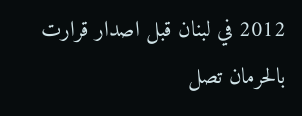2012 في لبنان قبل اصدار قرارت بالحرمان تصل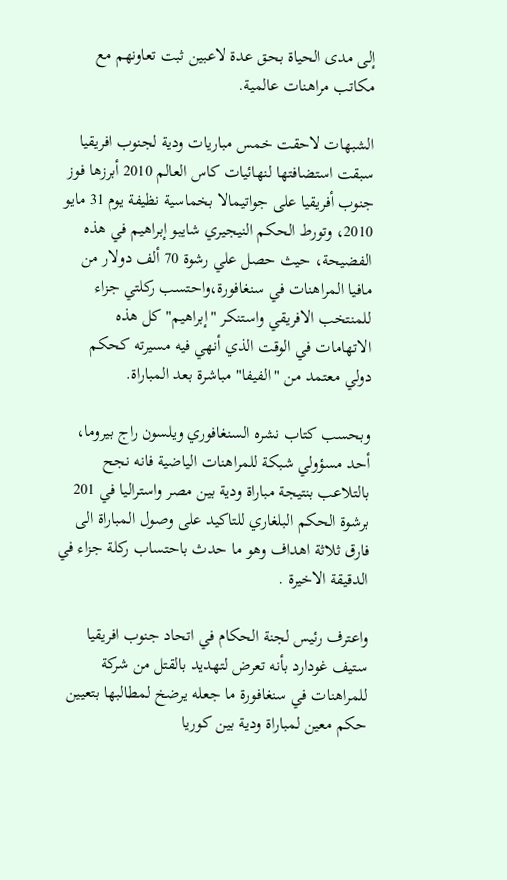إلى مدى الحياة بحق عدة لاعبين ثبت تعاونهم مع مكاتب مراهنات عالمية.

الشبهات لاحقت خمس مباريات ودية لجنوب افريقيا سبقت استضافتها لنهائيات كاس العالم 2010 أبرزها فوز جنوب أفريقيا على جواتيمالا بخماسية نظيفة يوم 31 مايو 2010، وتورط الحكم النيجيري شايبو إبراهيم في هذه الفضيحة، حيث حصل علي رشوة 70 ألف دولار من مافيا المراهنات في سنغافورة،واحتسب ركلتي جزاء للمنتخب الافريقي واستنكر "إبراهيم" كل هذه الاتهامات في الوقت الذي أنهي فيه مسيرته كحكم دولي معتمد من "الفيفا" مباشرة بعد المباراة.

وبحسب كتاب نشره السنغافوري ويلسون راج بيروما، أحد مسؤولي شبكة للمراهنات الياضية فانه نجح بالتلاعب بنتيجة مباراة ودية بين مصر واستراليا في 201 برشوة الحكم البلغاري للتاكيد على وصول المباراة الى فارق ثلاثة اهداف وهو ما حدث باحتساب ركلة جزاء في الدقيقة الاخيرة .

واعترف رئيس لجنة الحكام في اتحاد جنوب افريقيا ستيف غودارد بأنه تعرض لتهديد بالقتل من شركة للمراهنات في سنغافورة ما جعله يرضخ لمطالبها بتعيين حكم معين لمباراة ودية بين كوريا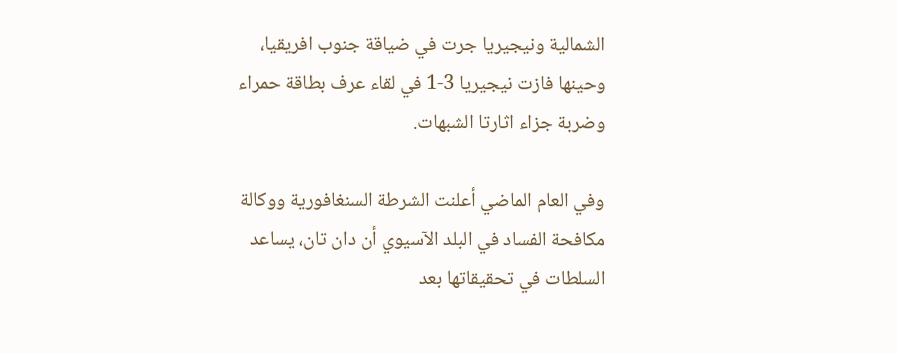الشمالية ونيجيريا جرت في ضياقة جنوب افريقيا، وحينها فازت نيجيريا 3-1 في لقاء عرف بطاقة حمراء وضربة جزاء اثارتا الشبهات.

وفي العام الماضي أعلنت الشرطة السنغافورية ووكالة مكافحة الفساد في البلد الآسيوي أن دان تان، يساعد السلطات في تحقيقاتها بعد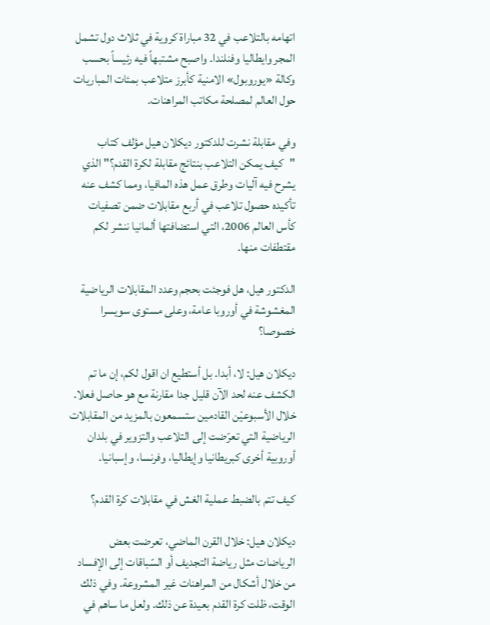اتهامه بالتلاعب في 32 مباراة كروية في ثلاث دول تشمل المجر وايطاليا وفنلندا. واصبح مشتبهاً فيه رئيساً بحسب وكالة «يوروبول» الامنية كأبرز متلاعب بمئات المباريات حول العالم لمصلحة مكاتب المراهنات.

وفي مقابلة نشرت للدكتور ديكلان هيل مؤلف كتاب "كيف يمكن التلاعب بنتائج مقابلة لكرة القدم؟" الذي يشرح فيه آليات وطرق عمل هذه المافيا، ومما كشف عنه تأكيده حصول تلاعب في أربع مقابلات ضمن تصفيات كأس العالم 2006، التي استضافتها ألمانيا ننشر لكم مقتطفات منها.

الدكتور هيل، هل فوجئت بحجم وعدد المقابلات الرياضية المغشوشة في أوروبا عامة، وعلى مستوى سويسرا خصوصا؟

ديكلان هيل: لا، أبدا. بل أستطيع ان اقول لكم، إن ما تم الكشف عنه لحد الآن قليل جدا مقارنة مع هو حاصل فعلا. خلال الأسبوعيْن القادمين ستسمعون بالمزيد من المقابلات الرياضية التي تعرّضت إلى التلاعب والتزوير في بلدان أوروبية أخرى كبريطانيا وإيطاليا، وفرنسا، وإسبانيا.

كيف تتم بالضبط عملية الغش في مقابلات كرة القدم؟

ديكلان هيل: خلال القرن الماضي، تعرضت بعض الرياضات مثل رياضة التجديف أو السّباقات إلى الإفساد من خلال أشكال من المراهنات غير المشروعة. وفي ذلك الوقت، ظلت كرة القدم بعيدة عن ذلك. ولعل ما ساهم في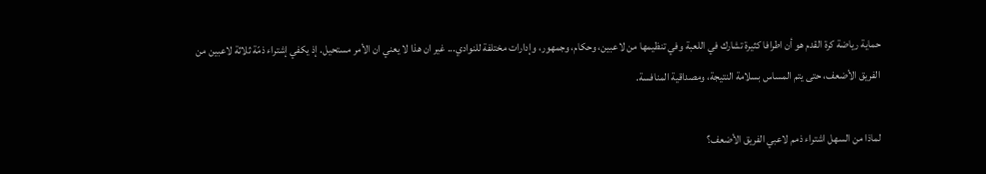حماية رياضة كرة القدم هو أن اطرافا كثيرة تشارك في اللعبة وفي تنظيمها من لاعبين، وحكام، وجمهور، وإدارات مختلفة للنوادي... غير ان هذا لا يعني ان الأمر مستحيل. إذ يكفي إشتراء ذمّة ثلاثة لاعبين من الفريق الأضعف، حتى يتم المساس بسلامة النتيجة، ومصداقية المنافسة.

لماذا من السهل اشتراء ذمم لاعبي الفريق الأضعف؟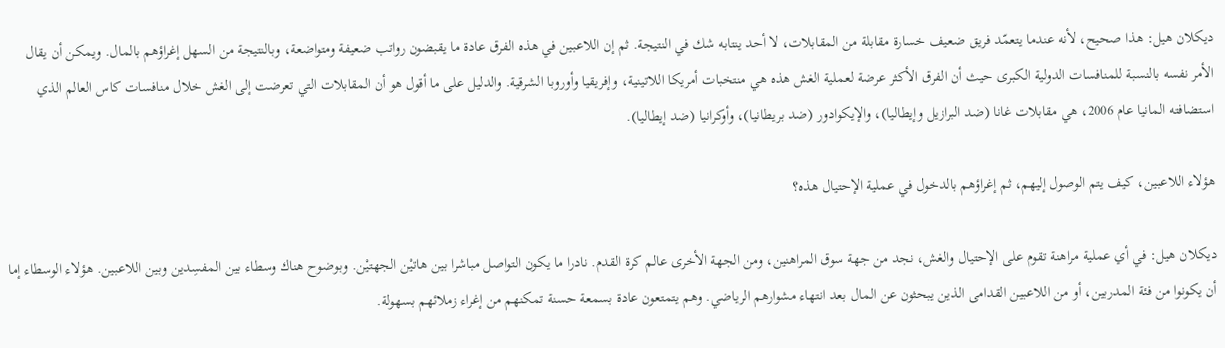ديكلان هيل: هذا صحيح، لأنه عندما يتعمّد فريق ضعيف خسارة مقابلة من المقابلات، لا أحد ينتابه شك في النتيجة. ثم إن اللاعبين في هذه الفرق عادة ما يقبضون رواتب ضعيفة ومتواضعة، وبالنتيجة من السهل إغراؤهم بالمال. ويمكن أن يقال الأمر نفسه بالنسبة للمنافسات الدولية الكبرى حيث أن الفرق الأكثر عرضة لعملية الغش هذه هي منتخبات أمريكا اللاتينية، وإفريقيا وأوروبا الشرقية. والدليل على ما أقول هو أن المقابلات التي تعرضت إلى الغش خلال منافسات كاس العالم الذي استضافته المانيا عام 2006، هي مقابلات غانا (ضد البرازيل وإيطاليا)، والإيكوادور (ضد بريطانيا)، وأوكرانيا (ضد إيطاليا).

هؤلاء اللاعبين، كيف يتم الوصول إليهم، ثم إغراؤهم بالدخول في عملية الإحتيال هذه؟

ديكلان هيل: في أي عملية مراهنة تقوم على الإحتيال والغش، نجد من جهة سوق المراهنين، ومن الجهة الأخرى عالم كرة القدم. نادرا ما يكون التواصل مباشرا بين هاتيْن الجهتيْن. وبوضوح هناك وسطاء بين المفسِدين وبين اللاعبين. هؤلاء الوسطاء إما أن يكونوا من فئة المدربين، أو من اللاعبين القدامى الذين يبحثون عن المال بعد انتهاء مشوارهم الرياضي. وهم يتمتعون عادة بسمعة حسنة تمكنهم من إغراء زملائهم بسهولة.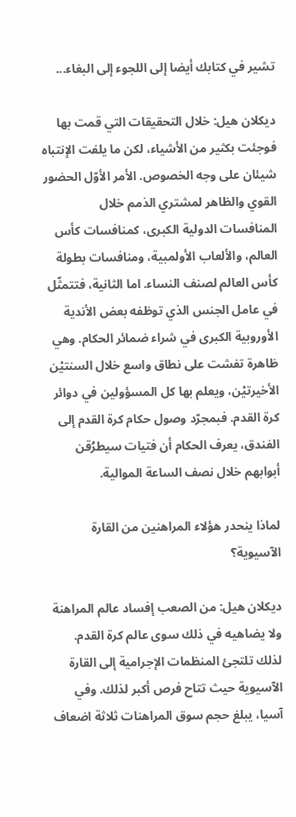تشير في كتابك أيضا إلى اللجوء إلى البغاء...

ديكلان هيل: خلال التحقيقات التي قمت بها فوجئت بكثير من الأشياء، لكن ما يلفت الإنتباه شيئان على وجه الخصوص. الأمر الأوّل الحضور القوي والظاهر لمشتري الذمم خلال المنافسات الدولية الكبرى، كمنافسات كأس العالم، والألعاب الأولمبية، ومنافسات بطولة كأس العالم لصنف النساء. اما الثانية، فتتمثّل في عامل الجنس الذي توظفه بعض الأندية الأوروبية الكبرى في شراء ضمائر الحكام. وهي ظاهرة تفشت على نطاق واسع خلال السنتيْن الأخيرتيْن، ويعلم بها كل المسؤولين في دوائر كرة القدم. فبمجرّد وصول حكام كرة القدم إلى الفندق، يعرف الحكام أن فتيات سيطرُقن أبوابهم خلال نصف الساعة الموالية.

لماذا ينحدر هؤلاء المراهنين من القارة الآسيوية؟

ديكلان هيل: من الصعب إفساد عالم المراهنة ولا يضاهيه في ذلك سوى عالم كرة القدم. لذلك تلتجئ المنظمات الإجرامية إلى القارة الآسيوية حيث تتاح فرص أكبر لذلك. وفي آسيا، يبلغ حجم سوق المراهنات ثلاثة اضعاف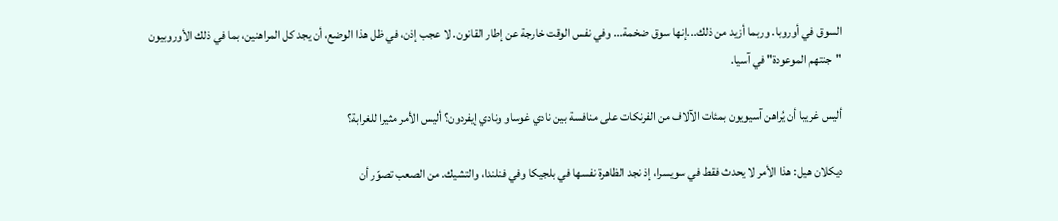السوق في أوروبا. وربما أزيد من ذلك...إنها سوق ضخمة... وفي نفس الوقت خارجة عن إطار القانون. لا عجب إذن، في ظل هذا الوضع، أن يجد كل المراهنين، بما في ذلك الأوروبيون "جنتهم الموعودة" في آسيا.

أليس غريبا أن يُراهن آسيويون بمئات الآلاف من الفرنكات على منافسة بين نادي غوساو ونادي إيفردون؟ أليس الأمر مثيرا للغرابة؟

ديكلان هيل: هذا الأمر لا يحدث فقط في سويسرا، إذ نجد الظاهرة نفسها في بلجيكا وفي فنلندا، والتشيك. من الصعب تصوّر أن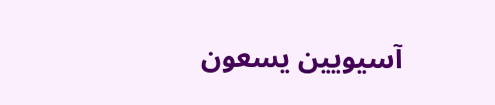آسيويين يسعون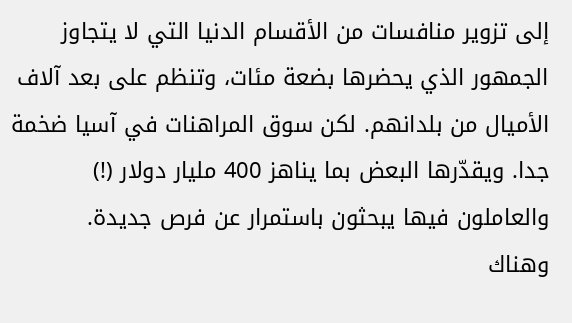إلى تزوير منافسات من الأقسام الدنيا التي لا يتجاوز الجمهور الذي يحضرها بضعة مئات، وتنظم على بعد آلاف الأميال من بلدانهم. لكن سوق المراهنات في آسيا ضخمة جدا. ويقدّرها البعض بما يناهز 400 مليار دولار (!) والعاملون فيها يبحثون باستمرار عن فرص جديدة.
وهناك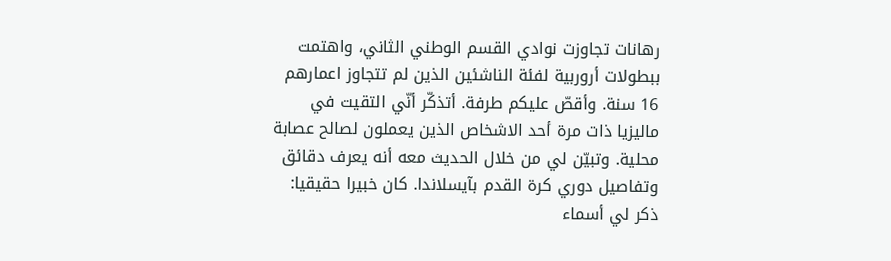رهانات تجاوزت نوادي القسم الوطني الثاني، واهتمت ببطولات أروربية لفئة الناشئين الذين لم تتجاوز اعمارهم 16 سنة. وأقصّ عليكم طرفة. أتذكّر أنّي التقيت في ماليزيا ذات مرة أحد الاشخاص الذين يعملون لصالح عصابة محلية. وتبيّن لي من خلال الحديث معه أنه يعرف دقائق وتفاصيل دوري كرة القدم بآيسلاندا. كان خبيرا حقيقيا: ذكر لي أسماء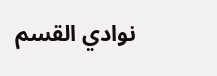نوادي القسم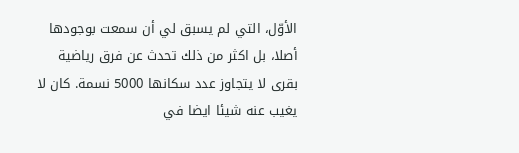الأوّل، التي لم يسبق لي أن سمعت بوجودها أصلا، بل اكثر من ذلك تحدث عن فرق رياضية بقرى لا يتجاوز عدد سكانها 5000 نسمة. كان لا يغيب عنه شيئا ايضا في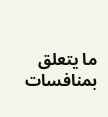ما يتعلق بمنافسات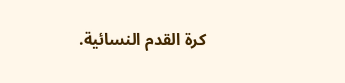كرة القدم النسائية.